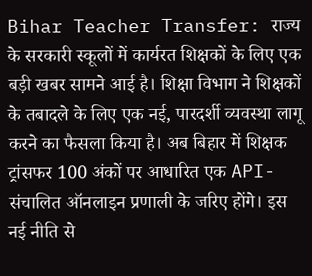Bihar Teacher Transfer: राज्य के सरकारी स्कूलों में कार्यरत शिक्षकों के लिए एक बड़ी खबर सामने आई है। शिक्षा विभाग ने शिक्षकों के तबादले के लिए एक नई, पारदर्शी व्यवस्था लागू करने का फैसला किया है। अब बिहार में शिक्षक ट्रांसफर 100 अंकों पर आधारित एक API-संचालित ऑनलाइन प्रणाली के जरिए होंगे। इस नई नीति से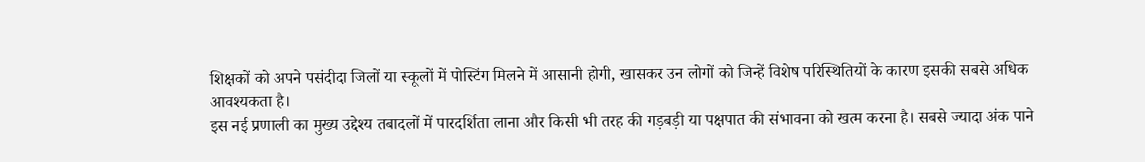शिक्षकों को अपने पसंदीदा जिलों या स्कूलों में पोस्टिंग मिलने में आसानी होगी, खासकर उन लोगों को जिन्हें विशेष परिस्थितियों के कारण इसकी सबसे अधिक आवश्यकता है।
इस नई प्रणाली का मुख्य उद्देश्य तबादलों में पारदर्शिता लाना और किसी भी तरह की गड़बड़ी या पक्षपात की संभावना को खत्म करना है। सबसे ज्यादा अंक पाने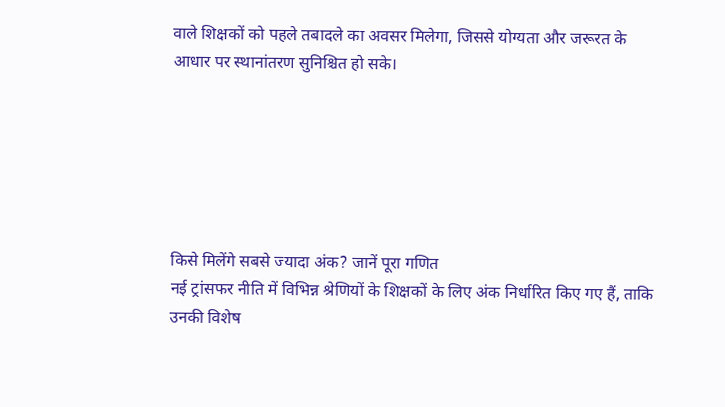वाले शिक्षकों को पहले तबादले का अवसर मिलेगा, जिससे योग्यता और जरूरत के आधार पर स्थानांतरण सुनिश्चित हो सके।






किसे मिलेंगे सबसे ज्यादा अंक? जानें पूरा गणित
नई ट्रांसफर नीति में विभिन्न श्रेणियों के शिक्षकों के लिए अंक निर्धारित किए गए हैं, ताकि उनकी विशेष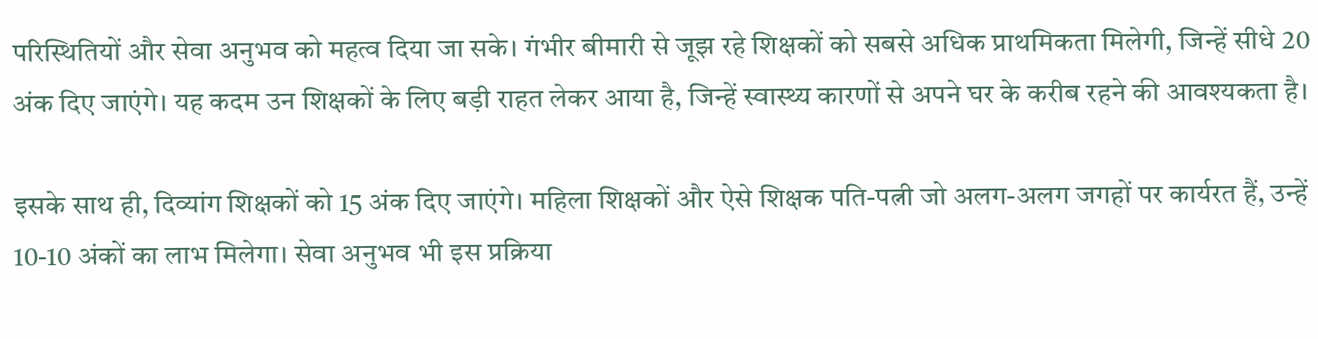परिस्थितियों और सेवा अनुभव को महत्व दिया जा सके। गंभीर बीमारी से जूझ रहे शिक्षकों को सबसे अधिक प्राथमिकता मिलेगी, जिन्हें सीधे 20 अंक दिए जाएंगे। यह कदम उन शिक्षकों के लिए बड़ी राहत लेकर आया है, जिन्हें स्वास्थ्य कारणों से अपने घर के करीब रहने की आवश्यकता है।

इसके साथ ही, दिव्यांग शिक्षकों को 15 अंक दिए जाएंगे। महिला शिक्षकों और ऐसे शिक्षक पति-पत्नी जो अलग-अलग जगहों पर कार्यरत हैं, उन्हें 10-10 अंकों का लाभ मिलेगा। सेवा अनुभव भी इस प्रक्रिया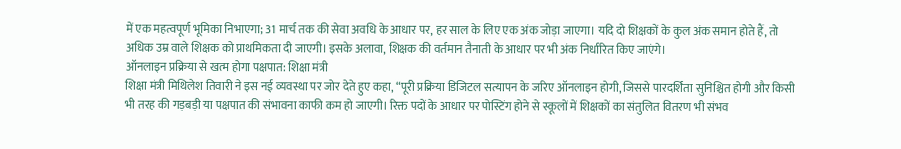में एक महत्वपूर्ण भूमिका निभाएगा; 31 मार्च तक की सेवा अवधि के आधार पर, हर साल के लिए एक अंक जोड़ा जाएगा। यदि दो शिक्षकों के कुल अंक समान होते हैं, तो अधिक उम्र वाले शिक्षक को प्राथमिकता दी जाएगी। इसके अलावा, शिक्षक की वर्तमान तैनाती के आधार पर भी अंक निर्धारित किए जाएंगे।
ऑनलाइन प्रक्रिया से खत्म होगा पक्षपात: शिक्षा मंत्री
शिक्षा मंत्री मिथिलेश तिवारी ने इस नई व्यवस्था पर जोर देते हुए कहा, “पूरी प्रक्रिया डिजिटल सत्यापन के जरिए ऑनलाइन होगी, जिससे पारदर्शिता सुनिश्चित होगी और किसी भी तरह की गड़बड़ी या पक्षपात की संभावना काफी कम हो जाएगी। रिक्त पदों के आधार पर पोस्टिंग होने से स्कूलों में शिक्षकों का संतुलित वितरण भी संभव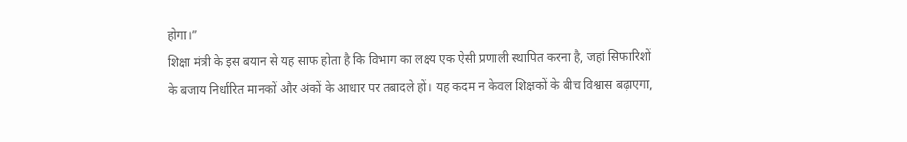होगा।”
शिक्षा मंत्री के इस बयान से यह साफ होता है कि विभाग का लक्ष्य एक ऐसी प्रणाली स्थापित करना है, जहां सिफारिशों के बजाय निर्धारित मानकों और अंकों के आधार पर तबादले हों। यह कदम न केवल शिक्षकों के बीच विश्वास बढ़ाएगा,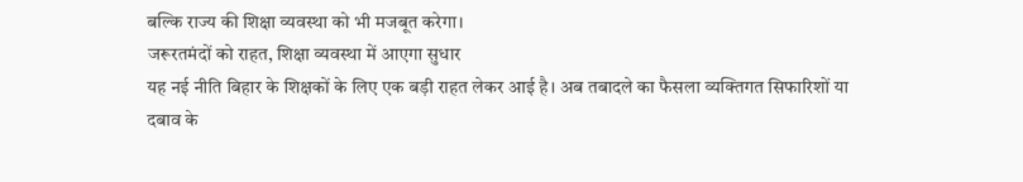बल्कि राज्य की शिक्षा व्यवस्था को भी मजबूत करेगा।
जरूरतमंदों को राहत, शिक्षा व्यवस्था में आएगा सुधार
यह नई नीति बिहार के शिक्षकों के लिए एक बड़ी राहत लेकर आई है। अब तबादले का फैसला व्यक्तिगत सिफारिशों या दबाव के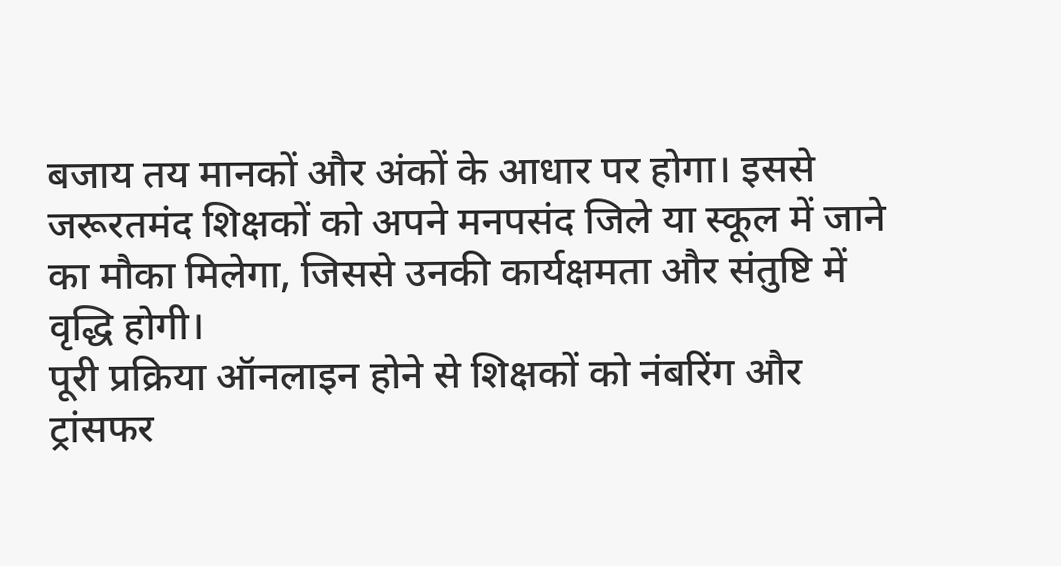बजाय तय मानकों और अंकों के आधार पर होगा। इससे जरूरतमंद शिक्षकों को अपने मनपसंद जिले या स्कूल में जाने का मौका मिलेगा, जिससे उनकी कार्यक्षमता और संतुष्टि में वृद्धि होगी।
पूरी प्रक्रिया ऑनलाइन होने से शिक्षकों को नंबरिंग और ट्रांसफर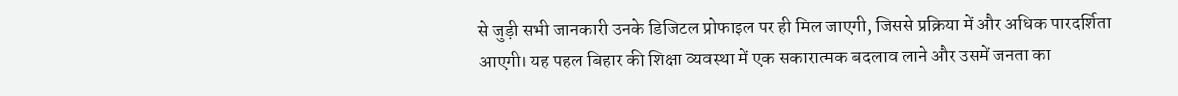से जुड़ी सभी जानकारी उनके डिजिटल प्रोफाइल पर ही मिल जाएगी, जिससे प्रक्रिया में और अधिक पारदर्शिता आएगी। यह पहल बिहार की शिक्षा व्यवस्था में एक सकारात्मक बदलाव लाने और उसमें जनता का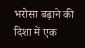भरोसा बढ़ाने की दिशा में एक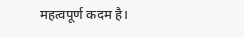महत्वपूर्ण कदम है।